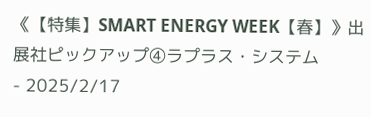《【特集】SMART ENERGY WEEK【春】》出展社ピックアップ④ラプラス・システム
- 2025/2/17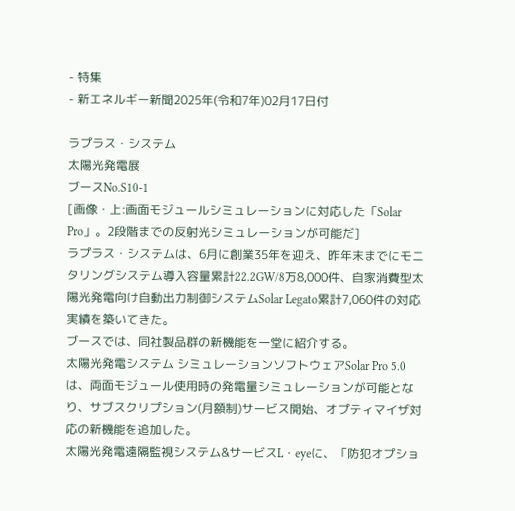- 特集
- 新エネルギー新聞2025年(令和7年)02月17日付

ラプラス・システム
太陽光発電展
ブースNo.S10-1
[画像・上:画面モジュールシミュレーションに対応した「Solar Pro」。2段階までの反射光シミュレーションが可能だ]
ラプラス・システムは、6月に創業35年を迎え、昨年末までにモニタリングシステム導入容量累計22.2GW/8万8,000件、自家消費型太陽光発電向け自動出力制御システムSolar Legato累計7,060件の対応実績を築いてきた。
ブースでは、同社製品群の新機能を一堂に紹介する。
太陽光発電システム シミュレーションソフトウェアSolar Pro 5.0は、両面モジュール使用時の発電量シミュレーションが可能となり、サブスクリプション(月額制)サービス開始、オプティマイザ対応の新機能を追加した。
太陽光発電遠隔監視システム&サービスL・eyeに、「防犯オプショ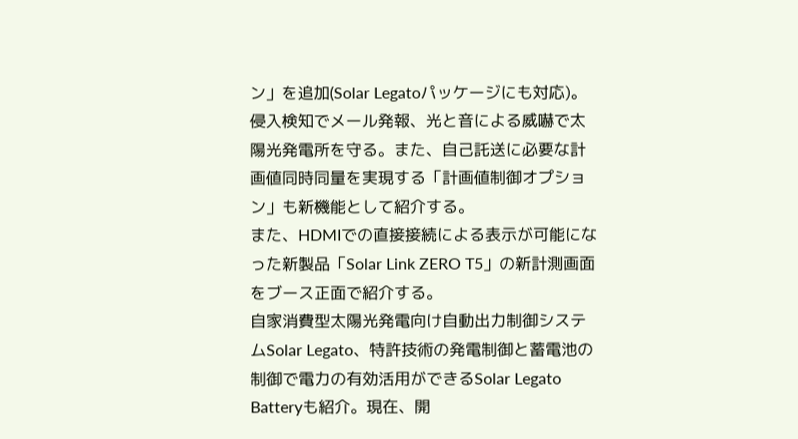ン」を追加(Solar Legatoパッケージにも対応)。侵入検知でメール発報、光と音による威嚇で太陽光発電所を守る。また、自己託送に必要な計画値同時同量を実現する「計画値制御オプション」も新機能として紹介する。
また、HDMIでの直接接続による表示が可能になった新製品「Solar Link ZERO T5」の新計測画面をブース正面で紹介する。
自家消費型太陽光発電向け自動出力制御システムSolar Legato、特許技術の発電制御と蓄電池の制御で電力の有効活用ができるSolar Legato Batteryも紹介。現在、開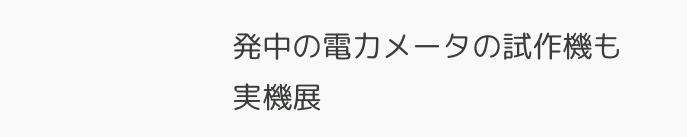発中の電力メータの試作機も実機展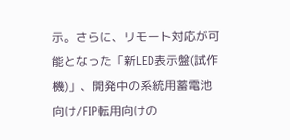示。さらに、リモート対応が可能となった「新LED表示盤(試作機)」、開発中の系統用蓄電池向け/FIP転用向けの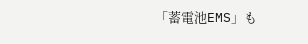「蓄電池EMS」も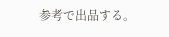参考で出品する。